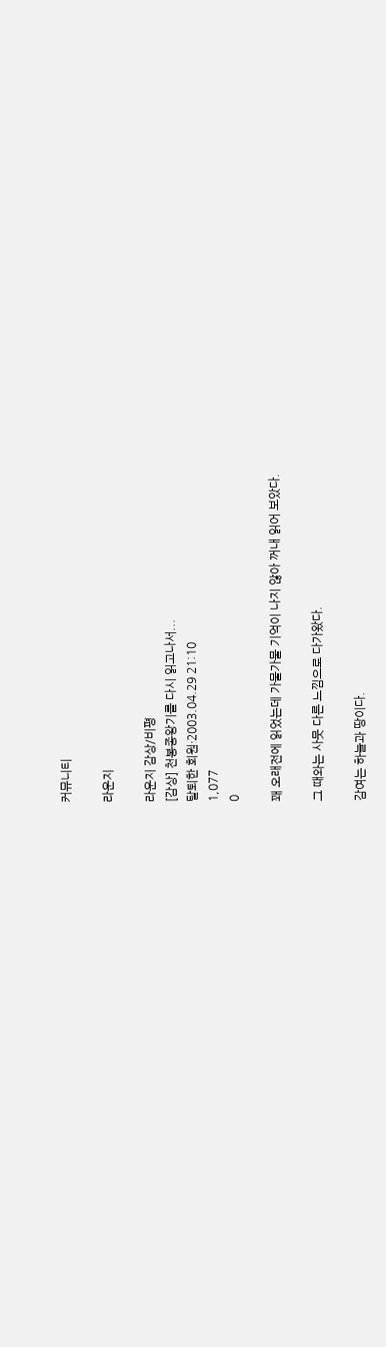커뮤니티

라운지

라운지 감상/비평
[감상] 천봉종왕기를 다시 읽고나서...
탈퇴한 회원·2003.04.29 21:10
1,077
0

꽤 오래전에 읽었는데 가물가물 기억이 나지 않아 꺼내 읽어 보았다.

그 때와는 사뭇 다른 느낌으로 다가왔다.

감여는 하늘과 땅이다.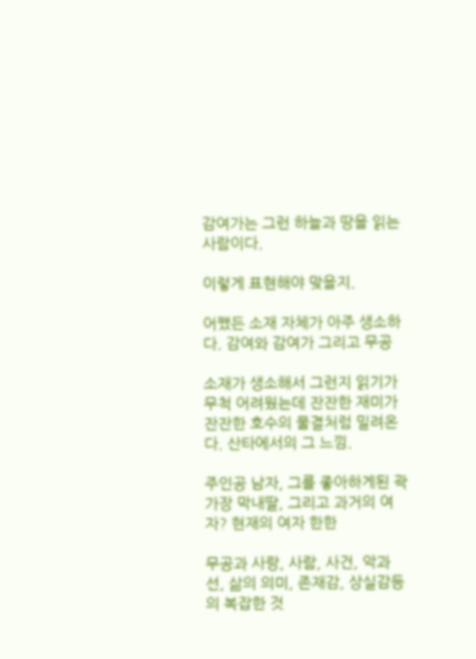감여가는 그런 하늘과 땅을 읽는 사람이다.

이렇게 표현해야 맞을지.

어쨌든 소재 자체가 아주 생소하다. 감여와 감여가 그리고 무공

소재가 생소해서 그런지 읽기가 무척 어려웠는데 잔잔한 재미가 잔잔한 호수의 물결처럼 밀려온다. 산타에서의 그 느낌.

주인공 남자, 그를 좋아하게된 곽가장 막내딸, 그리고 과거의 여자? 현재의 여자 한한

무공과 사랑, 사람, 사건, 악과 선, 삶의 의미, 존재감, 상실감등의 복잡한 것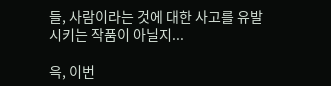들, 사람이라는 것에 대한 사고를 유발시키는 작품이 아닐지...

윽, 이번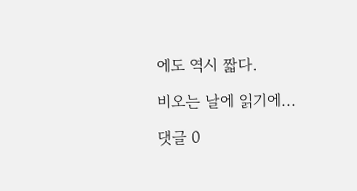에도 역시 짧다.

비오는 날에 읽기에...

댓글 0